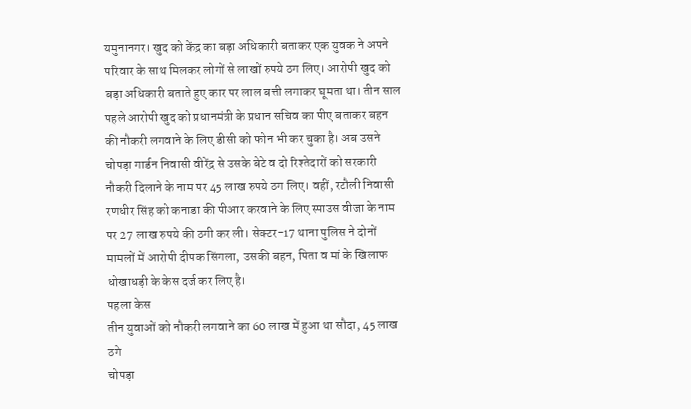यमुनानगर। खुद को केंद्र का बड़ा अधिकारी बताकर एक युवक ने अपने परिवार के साथ मिलकर लोगों से लाखों रुपये ठग लिए। आरोपी खुद को बड़ा अधिकारी बताते हुए कार पर लाल बत्ती लगाकर घूमता था। तीन साल पहले आरोपी खुद को प्रधानमंत्री के प्रधान सचिव का पीए बताकर बहन की नौकरी लगवाने के लिए डीसी को फोन भी कर चुका है। अब उसने चोपड़ा गार्डन निवासी वीरेंद्र से उसके बेटे व दो रिश्तेदारों को सरकारी नौकरी दिलाने के नाम पर 45 लाख रुपये ठग लिए। वहीं, रटौली निवासी रणधीर सिंह को कनाडा की पीआर करवाने के लिए स्पाउस वीजा के नाम पर 27 लाख रुपये की ठगी कर ली। सेक्टर-17 थाना पुलिस ने दोनों मामलों में आरोपी दीपक सिंगला, उसकी बहन, पिता व मां के खिलाफ धोखाधड़ी के केस दर्ज कर लिए है।
पहला केस
तीन युवाओं को नौकरी लगवाने का 60 लाख में हुआ था सौदा, 45 लाख ठगे
चोपड़ा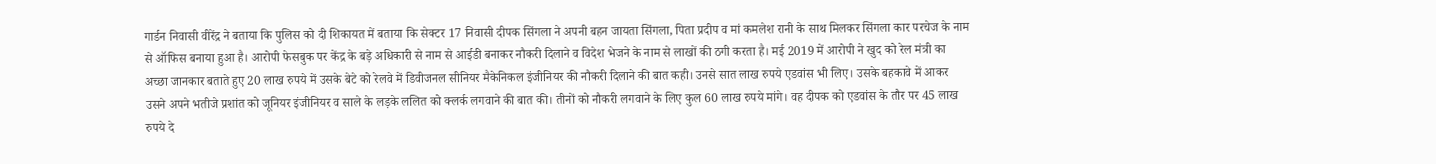गार्डन निवासी वीरेंद्र ने बताया कि पुलिस को दी शिकायत में बताया कि सेक्टर 17 निवासी दीपक सिंगला ने अपनी बहन जायता सिंगला, पिता प्रदीप व मां कमलेश रानी के साथ मिलकर सिंगला कार परचेज के नाम से ऑफिस बनाया हुआ है। आरोपी फेसबुक पर केंद्र के बड़े अधिकारी से नाम से आईडी बनाकर नौकरी दिलाने व विदेश भेजने के नाम से लाखों की ठगी करता है। मई 2019 में आरोपी ने खुद को रेल मंत्री का अच्छा जानकार बताते हुए 20 लाख रुपये में उसके बेटे को रेलवे में डिवीजनल सीनियर मैकेनिकल इंजीनियर की नौकरी दिलाने की बात कही। उनसे सात लाख रुपये एडवांस भी लिए। उसके बहकावे में आकर उसने अपने भतीजे प्रशांत को जूनियर इंजीनियर व साले के लड़के ललित को क्लर्क लगवाने की बात की। तीनों को नौकरी लगवाने के लिए कुल 60 लाख रुपये मांगे। वह दीपक को एडवांस के तौर पर 45 लाख रुपये दे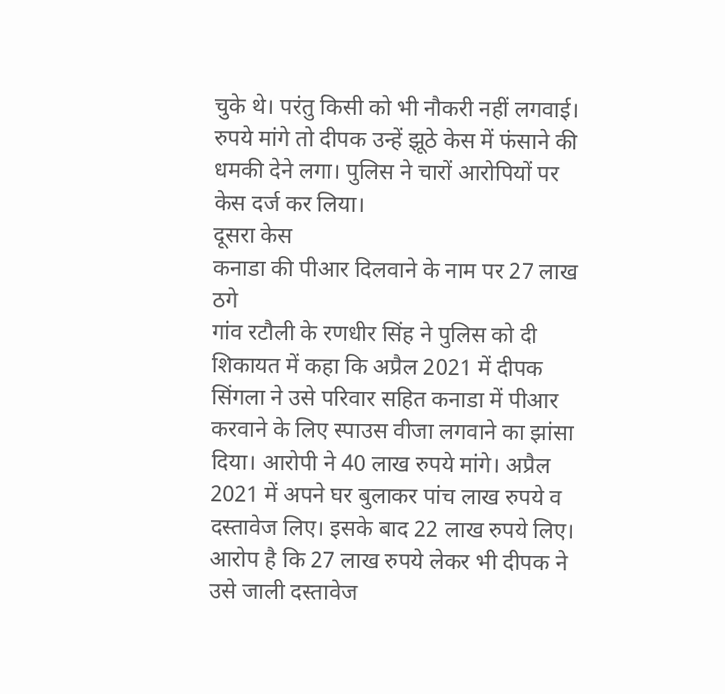चुके थे। परंतु किसी को भी नौकरी नहीं लगवाई। रुपये मांगे तो दीपक उन्हें झूठे केस में फंसाने की धमकी देने लगा। पुलिस ने चारों आरोपियों पर केस दर्ज कर लिया।
दूसरा केस
कनाडा की पीआर दिलवाने के नाम पर 27 लाख ठगे
गांव रटौली के रणधीर सिंह ने पुलिस को दी शिकायत में कहा कि अप्रैल 2021 में दीपक सिंगला ने उसे परिवार सहित कनाडा में पीआर करवाने के लिए स्पाउस वीजा लगवाने का झांसा दिया। आरोपी ने 40 लाख रुपये मांगे। अप्रैल 2021 में अपने घर बुलाकर पांच लाख रुपये व दस्तावेज लिए। इसके बाद 22 लाख रुपये लिए। आरोप है कि 27 लाख रुपये लेकर भी दीपक ने उसे जाली दस्तावेज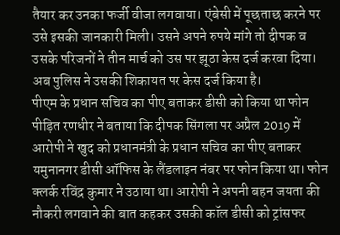तैयार कर उनका फर्जी वीजा लगवाया। एंबेसी में पूछताछ करने पर उसे इसकी जानकारी मिली। उसने अपने रुपये मांगे तो दीपक व उसके परिजनों ने तीन मार्च को उस पर झूठा केस दर्ज करवा दिया। अब पुलिस ने उसकी शिकायत पर केस दर्ज किया है।
पीएम के प्रधान सचिव का पीए बताकर डीसी को किया था फोन
पीड़ित रणधीर ने बताया कि दीपक सिंगला पर अप्रैल 2019 में आरोपी ने खुद को प्रधानमंत्री के प्रधान सचिव का पीए बताकर यमुनानगर डीसी ऑफिस के लैंडलाइन नंबर पर फोन किया था। फोन क्लर्क रविंद्र कुमार ने उठाया था। आरोपी ने अपनी बहन जयता की नौकरी लगवाने की बात कहकर उसकी कॉल डीसी को ट्रांसफर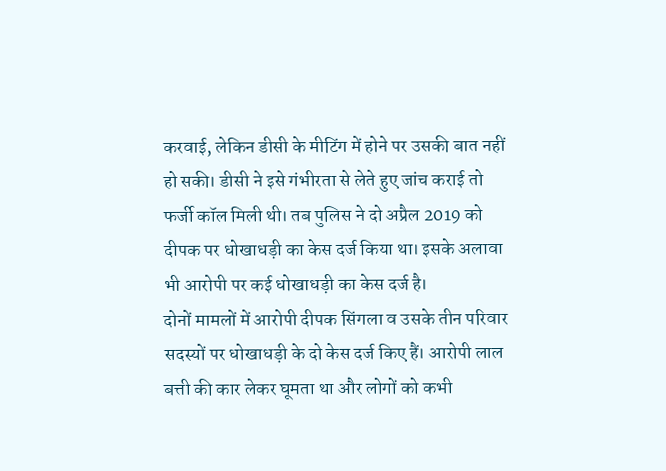करवाई, लेकिन डीसी के मीटिंग में होने पर उसकी बात नहीं हो सकी। डीसी ने इसे गंभीरता से लेते हुए जांच कराई तो फर्जी कॉल मिली थी। तब पुलिस ने दो अप्रैल 2019 को दीपक पर धोखाधड़ी का केस दर्ज किया था। इसके अलावा भी आरोपी पर कई धोखाधड़ी का केस दर्ज है।
दोनों मामलों में आरोपी दीपक सिंगला व उसके तीन परिवार सदस्यों पर धोखाधड़ी के दो केस दर्ज किए हैं। आरोपी लाल बत्ती की कार लेकर घूमता था और लोगों को कभी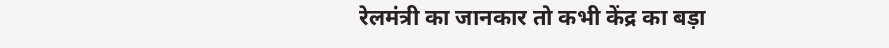रेलमंत्री का जानकार तो कभी केंद्र का बड़ा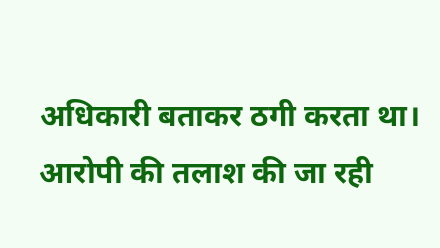अधिकारी बताकर ठगी करता था। आरोपी की तलाश की जा रही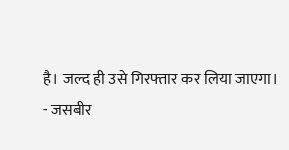है। जल्द ही उसे गिरफ्तार कर लिया जाएगा।
- जसबीर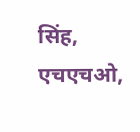सिंह, एचएचओ,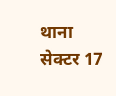थाना सेक्टर 17